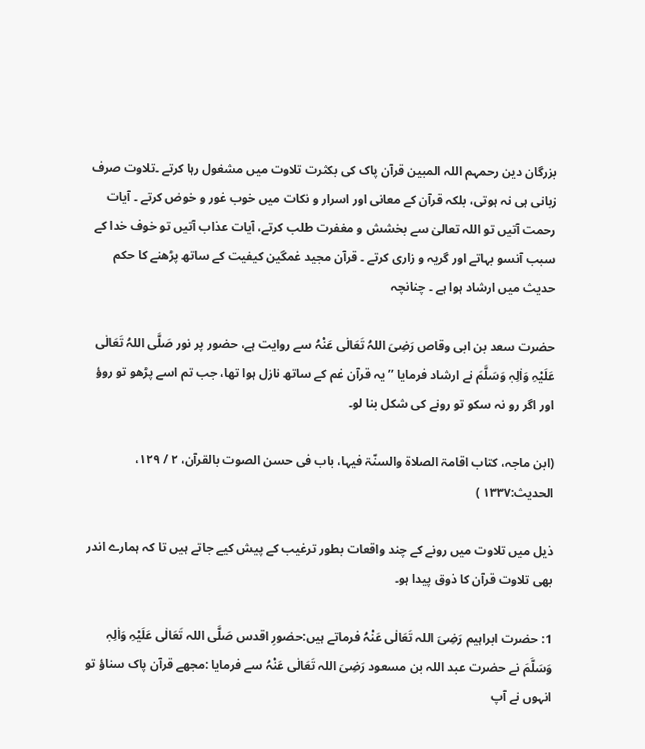بزرگان دين رحمہم اللہ المبین قرآن پاک کی بکثرت تلاوت میں مشغول رہا کرتے ۔تلاوت صرف زبانی ہی نہ ہوتی، بلکہ قرآن کے معانی اور اسرار و نکات میں خوب غور و خوض کرتے ۔ آیات رحمت آتیں تو اللہ تعالیٰ سے بخشش و مغفرت طلب کرتے، آیات عذاب آتیں تو خوف خدا کے سبب آنسو بہاتے اور گریہ و زاری کرتے ۔ قرآن مجید غمگین کیفیت کے ساتھ پڑھنے کا حکم حدیث میں ارشاد ہوا ہے ۔ چنانچہ

حضرت سعد بن ابی وقاص رَضِیَ اللہُ تَعَالٰی عَنْہُ سے روایت ہے، حضور پر نور صَلَّی اللہُ تَعَالٰی عَلَیْہِ وَاٰلِہٖ وَسَلَّمَ نے ارشاد فرمایا ’’یہ قرآن غم کے ساتھ نازل ہوا تھا، جب تم اسے پڑھو تو روؤ اور اگر رو نہ سکو تو رونے کی شکل بنا لو۔

(ابن ماجہ، کتاب اقامۃ الصلاۃ والسنّۃ فیہا، باب فی حسن الصوت بالقرآن، ۲ / ۱۲۹، الحدیث:۱۳۳۷ )

ذیل میں تلاوت میں رونے کے چند واقعات بطور ترغیب کے پیش کیے جاتے ہیں تا کہ ہمارے اندر بھی تلاوت قرآن کا ذوق پیدا ہو۔

1: حضرت ابراہیم رَضِیَ اللہ تَعَالٰی عَنْہُ فرماتے ہیں:حضورِ اقدس صَلَّی اللہ تَعَالٰی عَلَیْہِ وَاٰلِہٖ وَسَلَّمَ نے حضرت عبد اللہ بن مسعود رَضِیَ اللہ تَعَالٰی عَنْہُ سے فرمایا :مجھے قرآن پاک سناؤ تو انہوں نے آپ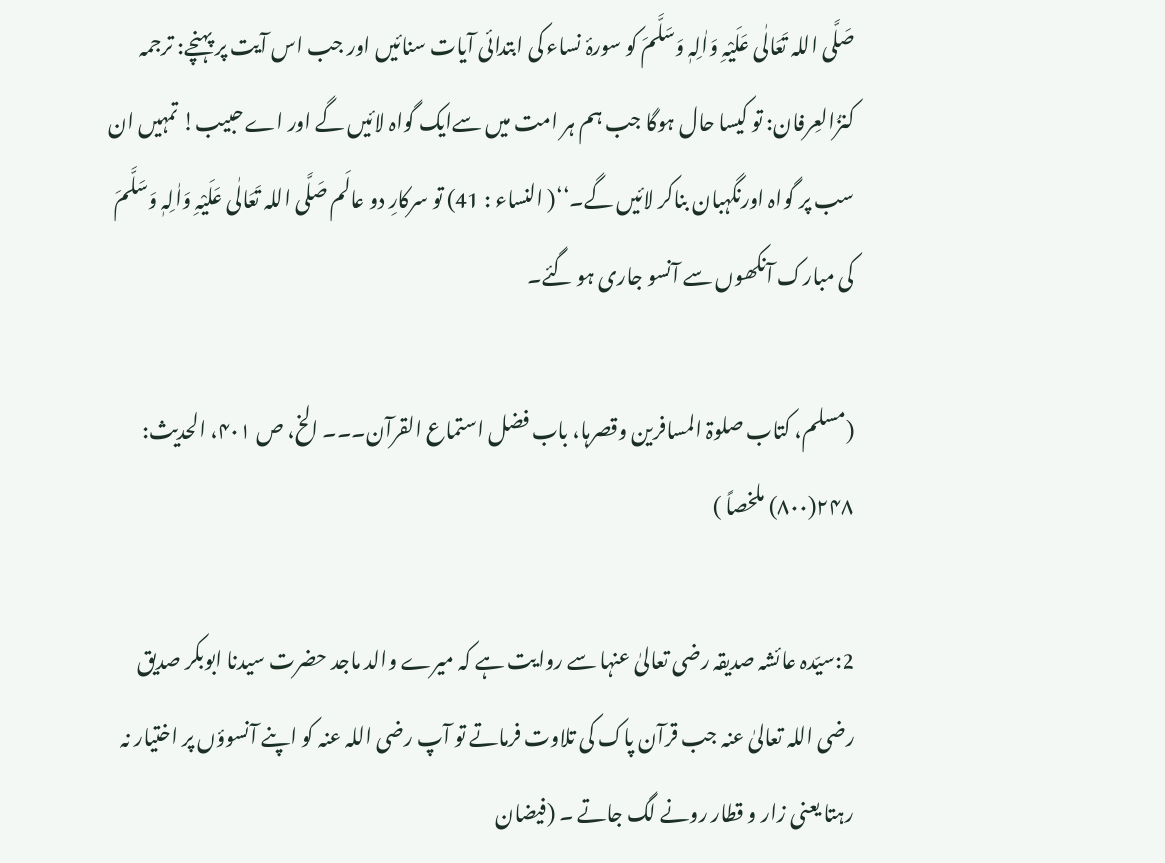صَلَّی اللہ تَعَالٰی عَلَیْہِ وَاٰلِہٖ وَسَلَّمَ کو سورۂ نساء کی ابتدائی آیات سنائیں اور جب اس آیت پر پہنچے: ترجمہ کنزُالعِرفان: تو کیسا حال ہوگا جب ہم ہر امت میں سےایک گواہ لائیں گے اور اے حبیب! تمہیں ان سب پر گواہ اورنگہبان بناکر لائیں گے۔‘‘( النساء : 41) تو سرکارِ دو عالَم صَلَّی اللہ تَعَالٰی عَلَیْہِ وَاٰلِہٖ وَسَلَّمَ کی مبارک آنکھوں سے آنسو جاری ہو گئے۔

(مسلم، کتاب صلوۃ المسافرین وقصرہا، باب فضل استماع القرآن۔۔۔ الخ، ص ۴۰۱، الحدیث: ۲۴۸(۸۰۰) ملخصاً )

2:سیّدہ عائشہ صدیقہ رضی تعالیٰ عنہا سے روایت ہے کہ میرے والد ماجد حضرت سیدنا ابوبکر صدیق رضی اللہ تعالیٰ عنہ جب قرآن پاک کی تلاوت فرماتے تو آپ رضی اللہ عنہ کو اپنے آنسوؤں پر اختیار نہ رہتا یعنی زار و قطار رونے لگ جاتے ۔ (فیضان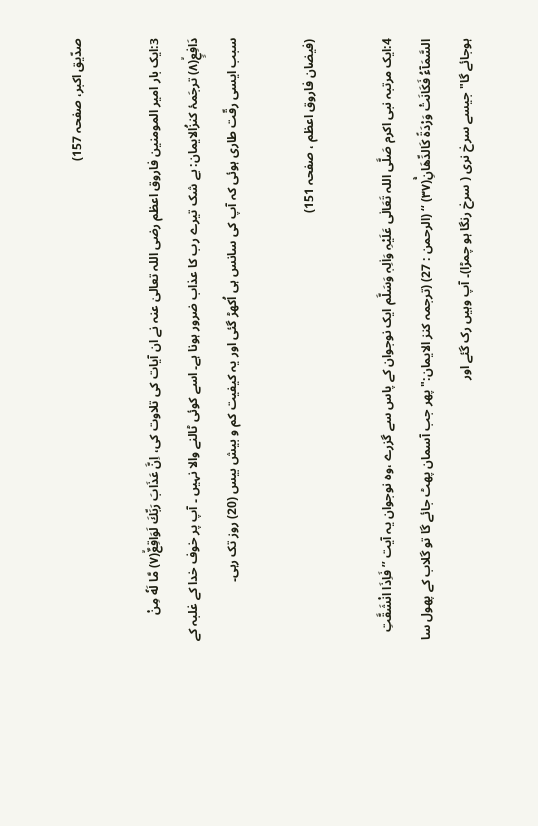صدّیق اکبر، صفحہ 157)

3:ایک بار امیر المومنین فاروق اعظم رضی اللہ تعالیٰ عنہ نے ان آیات کی تلاوت کی، اِنَّ عَذَابَ رَبِّكَ لَوَاقِعٌۙ(۷) مَّا لَهٗ مِنْ دَافِعٍۙ(۸) ترجَمۂ کنزُالایمان: بے شک تیرے رب کا عذاب ضرور ہونا ہے۔ اسے کوئی ٹالنے والا نہیں ۔ آپ پر خوف خدا کے غلبہ کے سبب ایسی رقّت طاری ہوئی کہ آپ کی سانس ہی اُکھڑ گئی اور یہ کیفیت کم و بیش بیس (20) روز تک رہی۔

(فیضان فاروق اعظم ، صفحہ 151)

4:ایک مرتبہ نبی اکرم صَلَّی اللہ تَعَالٰی عَلَیْہِ وَاٰلِہٖ وَسَلَّم ایک نوجوان کے پاس سے گزرے ،وہ نوجوان یہ آیت ’’ فَاِذَا انْشَقَّتِ السَّمَآءُ فَكَانَتْ وَرْدَةً كَالدِّهَانِۚ(۳۷) ‘‘ (الرحمن : 27) (ترجمہ کنز الایمان:"پھر جب آسمان پھٹ جائے گا تو گلاب کے پھول سا ہوجائے گا" جیسے سرخ نری ( سرخ رنگا ہو چمڑا)۔ آپ وہیں رک گئے اور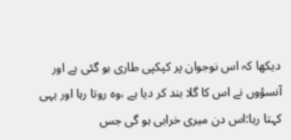دیکھا کہ اس نوجوان پر کپکپی طاری ہو گئی ہے اور آنسؤوں نے اس کا گلا بند کر دیا ہے ،وہ روتا رہا اور یہی کہتا رہا:اس دن میری خرابی ہو گی جس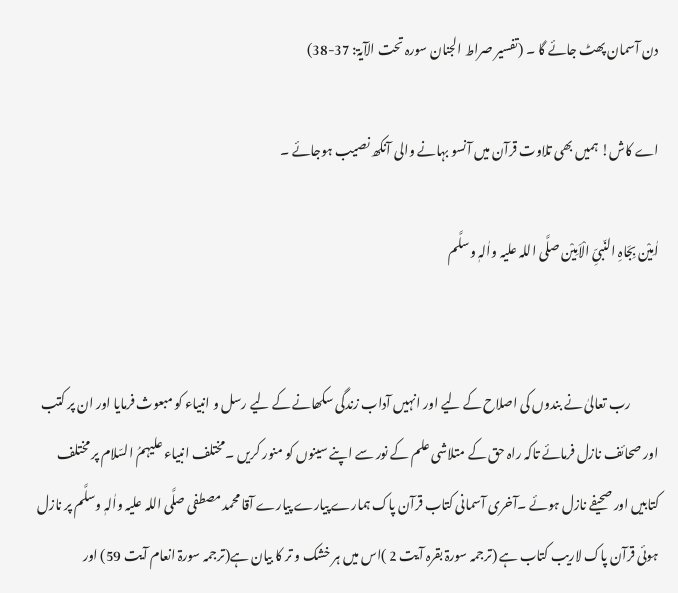دن آسمان پھٹ جائے گا ۔ (تفسیر صراط الجنان سورہ تحت الآیۃ: 37-38)

اے کاش! ہمیں بھی تلاوت قرآن میں آنسو بہانے والی آنکھ نصیب ہوجائے ۔

اٰمِیْن بِجَاہِ النّبیِّ الْاَمِیْن صلَّی اللہ علیہ واٰلہٖ وسلَّم


           رب تعالیٰ نے بندوں کی اصلاح کے لیے اور انہیں آداب زندگی سکھانے کے لیے رسل و انبیاء کو مبعوث فرمایا اور ان پر کتب اور صحائف نازل فرمائے تاکہ راہ حق کے متلاشی علم کے نور سے اپنے سینوں کو منور کریں ۔مختلف انبیاء علیہمُ السّلام پر مختلف کتابیں اور صحیفے نازل ہوئے ۔آخری آسمانی کتاب قرآن پاک ہمارے پیارے پیارے آقا محمد مصطفی صلَّی اللہ علیہ واٰلہٖ وسلَّم پر نازل ہوئی قرآن پاک لاریب کتاب ہے (ترجمہ سورۃ بقرہ آیت 2 )اس میں ہر خشک و تر کا بیان ہے(ترجمہ سورۃ انعام آیت 59) اور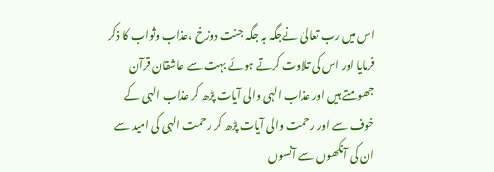اس میں رب تعالیٰ نےجگہ بہ جگہ جنت دوزخ ،عذاب وثواب کا ذکر فرمایا اور اس کی تلاوت کرتے ہوئے بہت سے عاشقان قرآن جھومتے ہیں اور عذاب الہی والی آیات پڑھ کر عذاب الہی کے خوف سے اور رحمت والی آیات پڑھ کر رحمت الہی کی امید سے ان کی آنکھوں سے آنسوں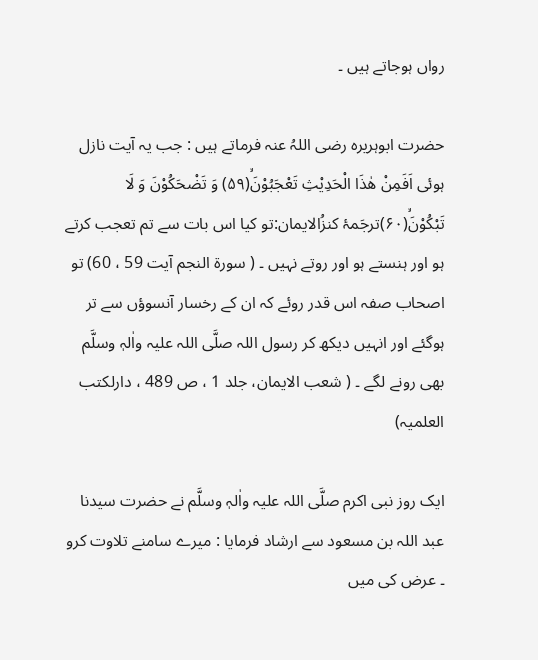رواں ہوجاتے ہیں ۔

حضرت ابوہریرہ رضی اللہُ عنہ فرماتے ہیں : جب یہ آیت نازل ہوئی اَفَمِنْ هٰذَا الْحَدِیْثِ تَعْجَبُوْنَۙ(۵۹) وَ تَضْحَكُوْنَ وَ لَا تَبْكُوْنَۙ(۶۰)ترجَمۂ کنزُالایمان:تو کیا اس بات سے تم تعجب کرتے ہو اور ہنستے ہو اور روتے نہیں ۔ ( سورۃ النجم آیت 59 ، 60) تو اصحاب صفہ اس قدر روئے کہ ان کے رخسار آنسوؤں سے تر ہوگئے اور انہیں دیکھ کر رسول اللہ صلَّی اللہ علیہ واٰلہٖ وسلَّم بھی رونے لگے ۔ ( شعب الایمان، جلد 1 ، ص 489 ، دارلکتب العلمیہ)

ایک روز نبی اکرم صلَّی اللہ علیہ واٰلہٖ وسلَّم نے حضرت سیدنا عبد اللہ بن مسعود سے ارشاد فرمایا : میرے سامنے تلاوت کرو ۔ عرض کی میں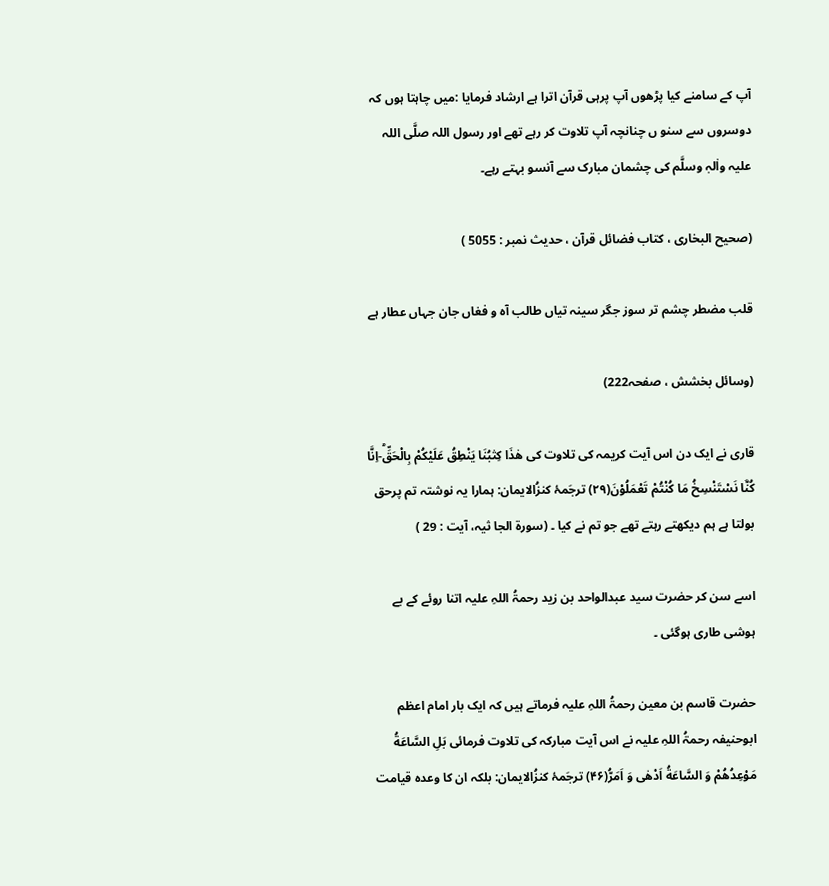آپ کے سامنے کیا پڑھوں آپ پرہی قرآن اترا ہے ارشاد فرمایا :میں چاہتا ہوں کہ دوسروں سے سنو ں چنانچہ آپ تلاوت کر رہے تھے اور رسول اللہ صلَّی اللہ علیہ واٰلہٖ وسلَّم کی چشمان مبارک سے آنسو بہتے رہے۔

(صحیح البخاری ، کتاب فضائل قرآن ، حدیث نمبر : 5055 )

قلب مضطر چشم تر سوز جگر سینہ تیاں طالب آہ و فغاں جان جہاں عطار ہے

(وسائل بخشش ، صفحہ222)

قاری نے ایک دن اس آیت کریمہ کی تلاوت کی هٰذَا كِتٰبُنَا یَنْطِقُ عَلَیْكُمْ بِالْحَقِّؕ-اِنَّا كُنَّا نَسْتَنْسِخُ مَا كُنْتُمْ تَعْمَلُوْنَ(۲۹) ترجَمۂ کنزُالایمان: ہمارا یہ نوشتہ تم پرحق بولتا ہے ہم دیکھتے رہتے تھے جو تم نے کیا ۔ (سورۃ الجا ثیہ، آیت : 29 )

اسے سن کر حضرت سید عبدالواحد بن زید رحمۃُ اللہِ علیہ اتنا روئے کے بے ہوشی طاری ہوگئی ۔

حضرت قاسم بن معین رحمۃُ اللہِ علیہ فرماتے ہیں کہ ایک بار امام اعظم ابوحنیفہ رحمۃُ اللہِ علیہ نے اس آیت مبارکہ کی تلاوت فرمائی بَلِ السَّاعَةُ مَوْعِدُهُمْ وَ السَّاعَةُ اَدْهٰى وَ اَمَرُّ(۴۶) ترجَمۂ کنزُالایمان: بلکہ ان کا وعدہ قیامت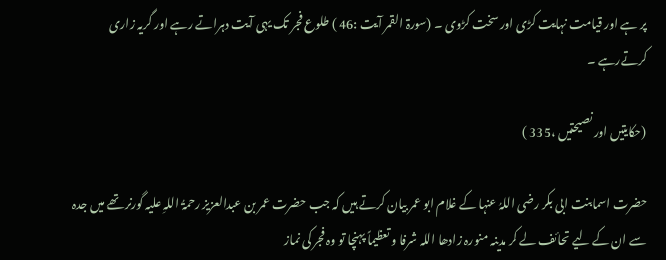پر ہے اور قیامت نہایت کڑی اور سخت کڑوی ۔ (سورۃ القمر آیت :46 ) طلوع فجر تک یہی آیت دہراتے رہے اور گریہ زاری کرتےرہے ۔

(حکایتیں اور نصیحتیں ،335 )

حضرت اسمابنت ابی بکر رضی اللہُ عنہا کے غلام ابو عمر بیان کرتے ہیں کہ جب حضرت عمر بن عبدالعزیز رحمۃُ اللہِ علیہ گورنر تھے میں جدہ سے ان کے لیے تحائف لے کر مدینہ منورہ زادھا اللہ شرفا و تعظیماً پہنچا تو وہ فجر کی نماز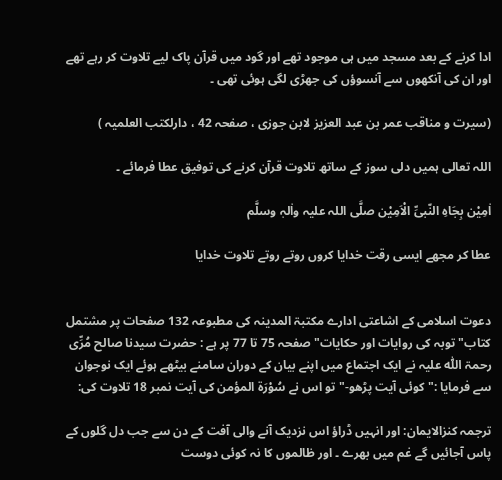ادا کرنے کے بعد مسجد میں ہی موجود تھے اور گود میں قرآن پاک لیے تلاوت کر رہے تھے اور ان کی آنکھوں سے آنسوؤں کی جھڑی لگی ہوئی تھی ۔

(سیرت و مناقب عمر بن عبد العزیز لابن جوزی ، صفحہ 42 ، دارلکتب العلمیہ )

اللہ تعالی ہمیں دلی سوز کے ساتھ تلاوت قرآن کرنے کی توفیق عطا فرمائے ۔

اٰمِیْن بِجَاہِ النّبیِّ الْاَمِیْن صلَّی اللہ علیہ واٰلہٖ وسلَّم

عطا کر مجھے ایسی رقت خدایا کروں روتے روتے تلاوت خدایا


دعوت اسلامی کے اشاعتی ادارے مکتبۃ المدینہ کی مطبوعہ 132 صفحات پر مشتمل کتاب" توبہ کی روایات اور حکایات" صفحہ 75 تا 77 پر ہے : حضرت سیدنا صالح مُرِّی رحمۃ اللّٰہ علیہ نے ایک اجتماع میں اپنے بیان کے دوران سامنے بیٹھے ہوئے ایک نوجوان سے فرمایا :" کوئی آیت پڑھو-" تو اس نے سُوْرَۃ المؤمن کی آیت نمبر 18 تلاوت کی:

ترجمہ کنزالایمان: اور انہیں ڈراؤ اس نزدیک آنے والی آفت کے دن سے جب دل گلوں کے پاس آجائیں گے غم میں بھرے ۔ اور ظالموں کا نہ کوئی دوست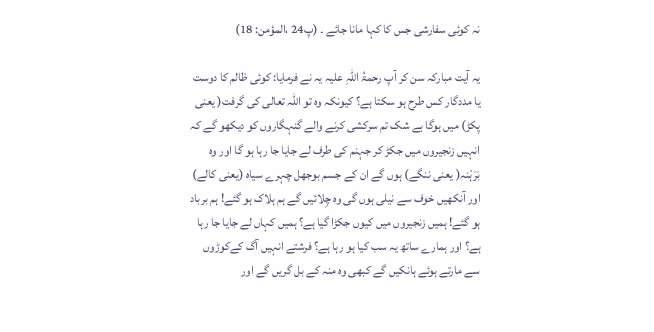نہ کوئی سفارشی جس کا کہا مانا جائے ۔ (پ24 ،المؤمن: 18)

یہ آیت مبارکہ سن کر آپ رحمۃُ اللہِ علیہ یہ نے فرمایا: کوئی ظالم کا دوست یا مددگار کس طرح ہو سکتا ہے؟ کیونکہ وہ تو اللہ تعالی کی گرفت( یعنی پکڑ) میں ہوگا بے شک تم سرکشی کرنے والے گنہگاروں کو دیکھو گے کہ انہیں زنجیروں میں جکڑ کر جہنم کی طرف لے جایا جا رہا ہو گا اور وہ بَرَہْنہ( یعنی ننگے) ہوں گے ان کے جسم بوجھل چہرے سیاہ (یعنی کالے) اور آنکھیں خوف سے نیلی ہوں گی وہ چِلائیں گے ہم ہلاک ہو گئے! ہم برباد ہو گئے! ہمیں زنجیروں میں کیوں جکڑا گیا ہے؟ ہمیں کہاں لے جایا جا رہا ہے؟ اور ہمارے ساتھ یہ سب کیا ہو رہا ہے؟ فرشتے انہیں آگ کےکوڑوں سے مارتے ہوئے ہانکیں گے کبھی وہ منہ کے بل گریں گے اور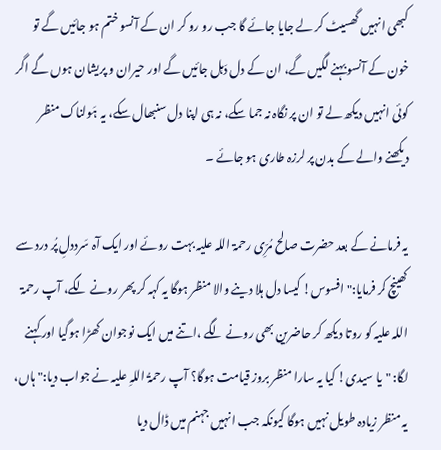کبھی انہیں گھسیٹ کر لے جایا جائے گا جب رو رو کر ان کے آنسو ختم ہو جائیں گے تو خون کے آنسو بہنے لگیں گے، ان کے دل دَہل جائیں گے اور حیران و پریشان ہوں گے اگر کوئی انہیں دیکھ لے تو ان پر نگاہ نہ جما سکے، نہ ہی اپنا دل سنبھال سکے، یہ ہَولناک منظر دیکھنے والے کے بدن پر لرزہ طاری ہو جائے ۔

یہ فرمانے کے بعد حضرت صالح مُرِّی رحمۃ اللہ علیہ بہت روئے اور ایک آہ سَرددلِ پُر درد سے کھینچ کر فرمایا:" افسوس! کیسا دل ہلا دینے والا منظر ہوگا یہ کہہ کر پھر رونے لگے، آپ رحمۃ اللہ علیہ کو روتا دیکھ کر حاضرین بھی رونے لگے ،اتنے میں ایک نوجوان کھڑا ہوگیا اور کہنے لگا: "یا سیدی! کیا یہ سارا منظر بروز قیامت ہوگا؟ آپ رحمۃُ اللہِ علیہ نے جواب دیا:" ہاں، یہ منظر زیادہ طویل نہیں ہوگا کیونکہ جب انہیں جہنم میں ڈال دیا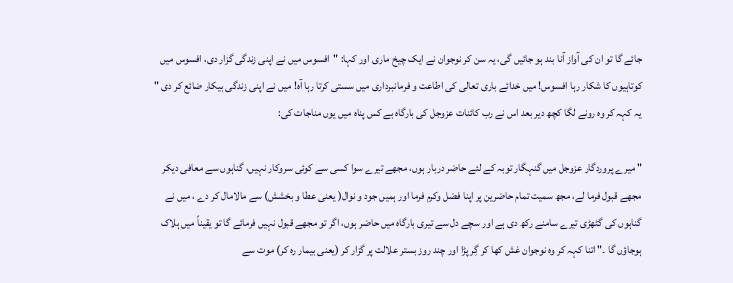جائے گا تو ان کی آواز آنا بند ہو جائیں گی، یہ سن کر نوجوان نے ایک چیخ ماری اور کہا: "افسوس میں نے اپنی زندگی گزار دی، افسوس میں کوتاہیوں کا شکار رہا افسوس! میں خدائے باری تعالی کی اطاعت و فرمانبرداری میں سستی کرتا رہا آہ! میں نے اپنی زندگی بیکار ضائع کر دی " یہ کہہ کر وہ رونے لگا کچھ دیر بعد اس نے رب کائنات عزوجل کی بارگاہ بے کس پناہ میں یوں مناجات کی:

" میرے پروردگار عزوجل میں گنہگار توبہ کے لئے حاضر دربار ہوں، مجھے تیرے سوا کسی سے کوئی سروکار نہیں، گناہوں سے معافی دیکر مجھے قبول فرما لے، مجھ سمیت تمام حاضرین پر اپنا فضل وکرم فرما اور ہمیں جود و نوال( یعنی عطا و بخشش) سے مالامال کر دے ، میں نے گناہوں کی گٹھڑی تیرے سامنے رکھ دی ہے اور سچے دل سے تیری بارگاہ میں حاضر ہوں، اگر تو مجھے قبول نہیں فرمائے گا تو یقیناً میں ہلاک ہوجاؤں گا ۔" اتنا کہہ کر وہ نوجوان غش کھا کر گِر پڑا اور چند روز بستر علالت پر گزار کر (یعنی بیمار رہ کر) موت سے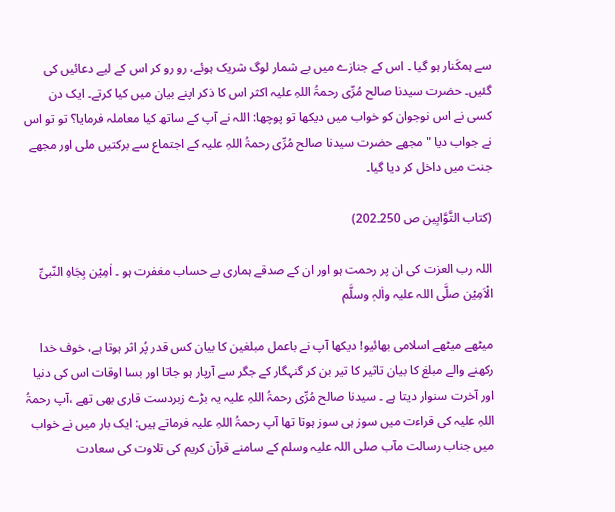سے ہمکَنار ہو گیا ۔ اس کے جنازے میں بے شمار لوگ شریک ہوئے، رو رو کر اس کے لیے دعائیں کی گئیں۔ حضرت سیدنا صالح مُرِّی رحمۃُ اللہِ علیہ اکثر اس کا ذکر اپنے بیان میں کیا کرتے۔ ایک دن کسی نے اس نوجوان کو خواب میں دیکھا تو پوچھا: اللہ نے آپ کے ساتھ کیا معاملہ فرمایا؟ تو تو اس نے جواب دیا "مجھے حضرت سیدنا صالح مُرِّی رحمۃُ اللہِ علیہ کے اجتماع سے برکتیں ملی اور مجھے جنت میں داخل کر دیا گیا۔

(کتاب التَّوَّابِین ص 250۔202)

اللہ رب العزت کی ان پر رحمت ہو اور ان کے صدقے ہماری بے حساب مغفرت ہو ۔ اٰمِیْن بِجَاہِ النّبیِّ الْاَمِیْن صلَّی اللہ علیہ واٰلہٖ وسلَّم

میٹھے میٹھے اسلامی بھائیو! دیکھا آپ نے باعمل مبلغین کا بیان کس قدر پُر اثر ہوتا ہے، خوف خدا رکھنے والے مبلغ کا بیان تاثیر کا تیر بن کر گنہگار کے جگر سے آرپار ہو جاتا اور بسا اوقات اس کی دنیا اور آخرت سنوار دیتا ہے ۔ سیدنا صالح مُرِّی رحمۃُ اللہِ علیہ یہ بڑے زبردست قاری بھی تھے ،آپ رحمۃُ اللہِ علیہ کی قراءت میں سوز ہی سوز ہوتا تھا آپ رحمۃُ اللہِ علیہ فرماتے ہیں: ایک بار میں نے خواب میں جناب رسالت مآب صلی اللہ علیہ وسلم کے سامنے قرآن کریم کی تلاوت کی سعادت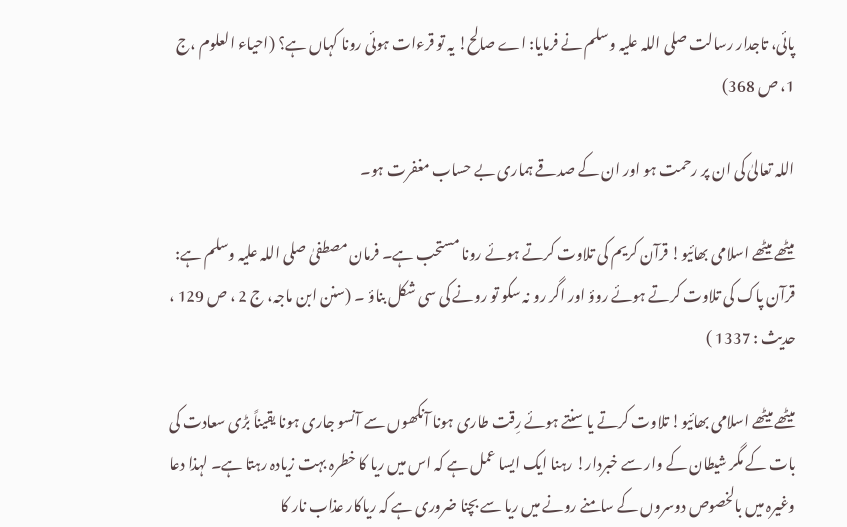پائی، تاجدار رسالت صلی اللہ علیہ وسلم نے فرمایا: اے صالح! یہ تو قرءات ہوئی رونا کہاں ہے؟ (احیاء العلوم ،ج 1، ص 368)

اللہ تعالیٰ کی ان پر رحمت ہو اور ان کے صدقے ہماری بے حساب مغفرت ہو۔

میٹھے میٹھے اسلامی بھائیو! قرآن کریم کی تلاوت کرتے ہوئے رونا مستحب ہے۔ فرمان مصطفیٰ صلی اللہ علیہ وسلم ہے: قرآن پاک کی تلاوت کرتے ہوئے روؤ اور اگر رو نہ سکو تو رونے کی سی شکل بناؤ ۔ (سنن ابن ماجہ، ج 2 ، ص 129 ، حدیث : 1337 )

میٹھے میٹھے اسلامی بھائیو! تلاوت کرتے یا سنتے ہوئے رِقت طاری ہونا آنکھوں سے آنسو جاری ہونا یقیناً بڑی سعادت کی بات کے مگر شیطان کے وار سے خبردار! رہنا ایک ایسا عمل ہے کہ اس میں ریا کا خطرہ بہت زیادہ رہتا ہے۔ لہذا دعا وغیرہ میں بالخصوص دوسروں کے سامنے رونے میں ریا سے بچنا ضروری ہے کہ ریاکار عذاب نار کا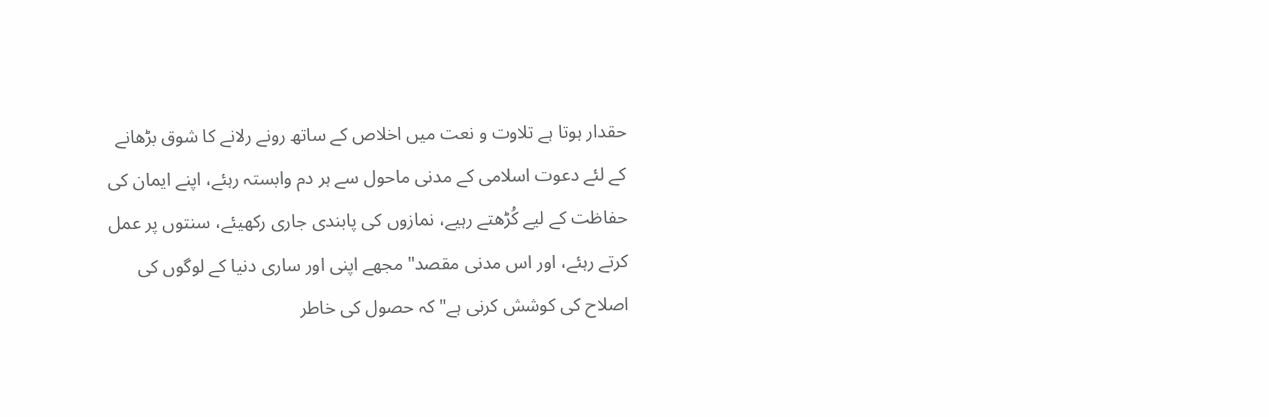حقدار ہوتا ہے تلاوت و نعت میں اخلاص کے ساتھ رونے رلانے کا شوق بڑھانے کے لئے دعوت اسلامی کے مدنی ماحول سے ہر دم وابستہ رہئے، اپنے ایمان کی حفاظت کے لیے کُڑھتے رہیے، نمازوں کی پابندی جاری رکھیئے، سنتوں پر عمل کرتے رہئے، اور اس مدنی مقصد" مجھے اپنی اور ساری دنیا کے لوگوں کی اصلاح کی کوشش کرنی ہے" کہ حصول کی خاطر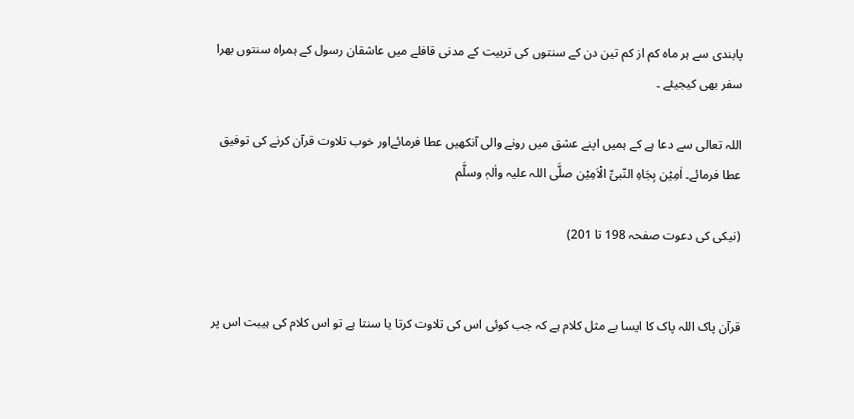پابندی سے ہر ماہ کم از کم تین دن کے سنتوں کی تربیت کے مدنی قافلے میں عاشقان رسول کے ہمراہ سنتوں بھرا سفر بھی کیجیئے ۔

اللہ تعالی سے دعا ہے کے ہمیں اپنے عشق میں رونے والی آنکھیں عطا فرمائےاور خوب تلاوت قرآن کرنے کی توفیق عطا فرمائے۔ اٰمِیْن بِجَاہِ النّبیِّ الْاَمِیْن صلَّی اللہ علیہ واٰلہٖ وسلَّم

(نیکی کی دعوت صفحہ 198 تا 201)


قرآن پاک اللہ پاک کا ایسا بے مثل کلام ہے کہ جب کوئی اس کی تلاوت کرتا یا سنتا ہے تو اس کلام کی ہیبت اس پر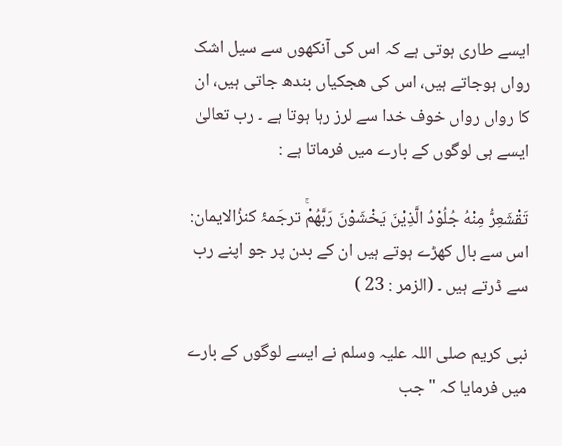ایسے طاری ہوتی ہے کہ اس کی آنکھوں سے سیل اشک رواں ہوجاتے ہیں، اس کی ھجکیاں بندھ جاتی ہیں، ان کا رواں رواں خوف خدا سے لرز رہا ہوتا ہے ۔ رب تعالیٰ ایسے ہی لوگوں کے بارے میں فرماتا ہے :

تَقْشَعِرُّ مِنْهُ جُلُوْدُ الَّذِیْنَ یَخْشَوْنَ رَبَّهُمْۚ ترجَمۂ کنزُالایمان: اس سے بال کھڑے ہوتے ہیں ان کے بدن پر جو اپنے رب سے ڈرتے ہیں ۔ (الزمر : 23 )

نبی کریم صلی اللہ علیہ وسلم نے ایسے لوگوں کے بارے میں فرمایا کہ "جب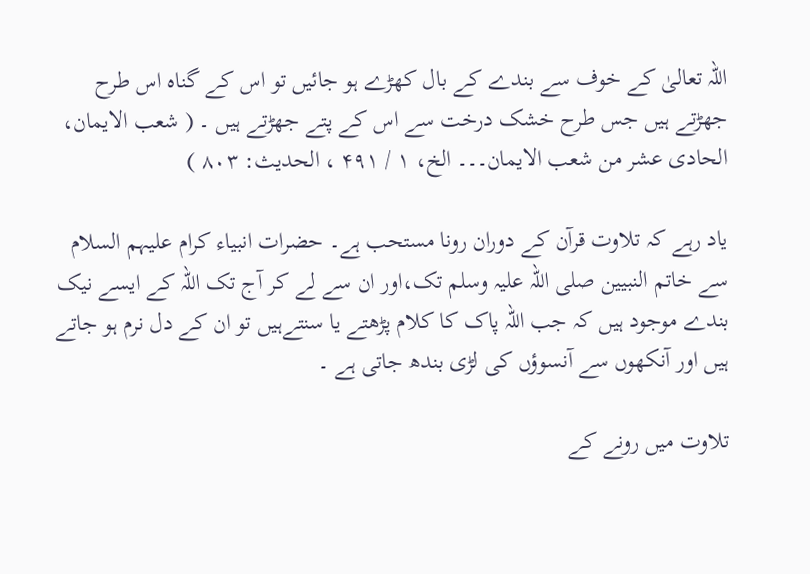اللہ تعالیٰ کے خوف سے بندے کے بال کھڑے ہو جائیں تو اس کے گناہ اس طرح جھڑتے ہیں جس طرح خشک درخت سے اس کے پتے جھڑتے ہیں ۔ ( شعب الایمان، الحادی عشر من شعب الایمان۔۔۔ الخ، ۱ / ۴۹۱ ، الحدیث: ۸۰۳ )

یاد رہے کہ تلاوت قرآن کے دوران رونا مستحب ہے۔ حضرات انبیاء کرام علیہم السلام سے خاتم النبيين صلی اللہ علیہ وسلم تک،اور ان سے لے کر آج تک اللہ کے ایسے نیک بندے موجود ہیں کہ جب اللہ پاک کا کلام پڑھتے یا سنتےہیں تو ان کے دل نرم ہو جاتے ہیں اور آنکھوں سے آنسوؤں کی لڑی بندھ جاتی ہے ۔

تلاوت میں رونے کے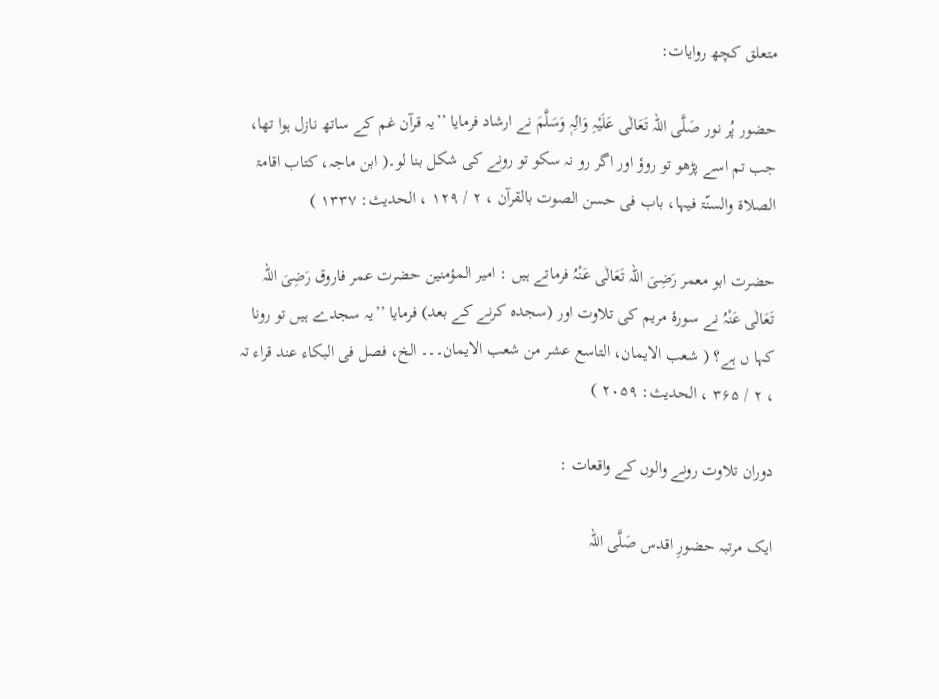متعلق کچھ روایات:

حضور پُر نور صَلَّی اللہ تَعَالٰی عَلَیْہِ وَاٰلِہٖ وَسَلَّمَ نے ارشاد فرمایا ’’یہ قرآن غم کے ساتھ نازل ہوا تھا، جب تم اسے پڑھو تو روؤ اور اگر رو نہ سکو تو رونے کی شکل بنا لو۔( ابن ماجہ، کتاب اقامۃ الصلاۃ والسنّۃ فیہا، باب فی حسن الصوت بالقرآن ، ۲ / ۱۲۹ ، الحدیث: ۱۳۳۷ )

حضرت ابو معمر رَضِیَ اللہ تَعَالٰی عَنْہُ فرماتے ہیں : امیر المؤمنین حضرت عمر فاروق رَضِیَ اللہ تَعَالٰی عَنْہُ نے سورۂ مریم کی تلاوت اور (سجدہ کرنے کے بعد) فرمایا ’’یہ سجدے ہیں تو رونا کہا ں ہے؟ ( شعب الایمان، التاسع عشر من شعب الایمان۔۔۔ الخ، فصل فی البکاء عند قراء تہ ، ۲ / ۳۶۵ ، الحدیث: ۲۰۵۹ )

دوران تلاوت رونے والوں کے واقعات :

ایک مرتبہ حضورِ اقدس صَلَّی اللہ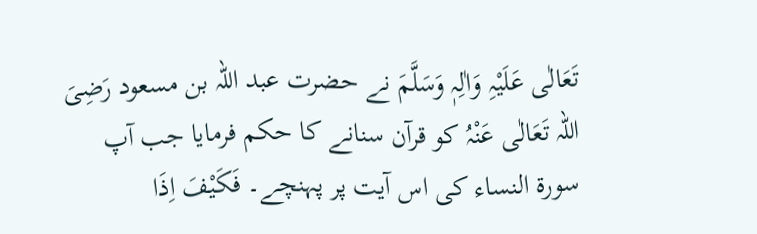تَعَالٰی عَلَیْہِ وَاٰلِہٖ وَسَلَّمَ نے حضرت عبد اللہ بن مسعود رَضِیَ اللہ تَعَالٰی عَنْہُ کو قرآن سنانے کا حکم فرمایا جب آپ سورۃ النساء کی اس آیت پر پہنچے۔ فَكَیْفَ اِذَا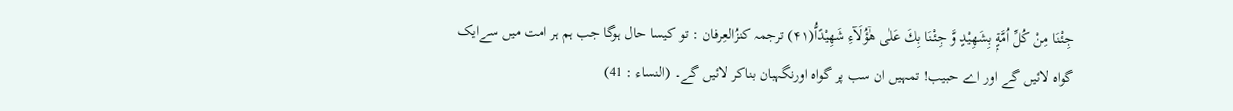جِئْنَا مِنْ كُلِّ اُمَّةٍۭ بِشَهِیْدٍ وَّ جِئْنَا بِكَ عَلٰى هٰۤؤُلَآءِ شَهِیْدًاُّ(۴۱) ترجمہ کنزُالعِرفان : تو کیسا حال ہوگا جب ہم ہر امت میں سےایک گواہ لائیں گے اور اے حبیب! تمہیں ان سب پر گواہ اورنگہبان بناکر لائیں گے۔ (النساء : 41)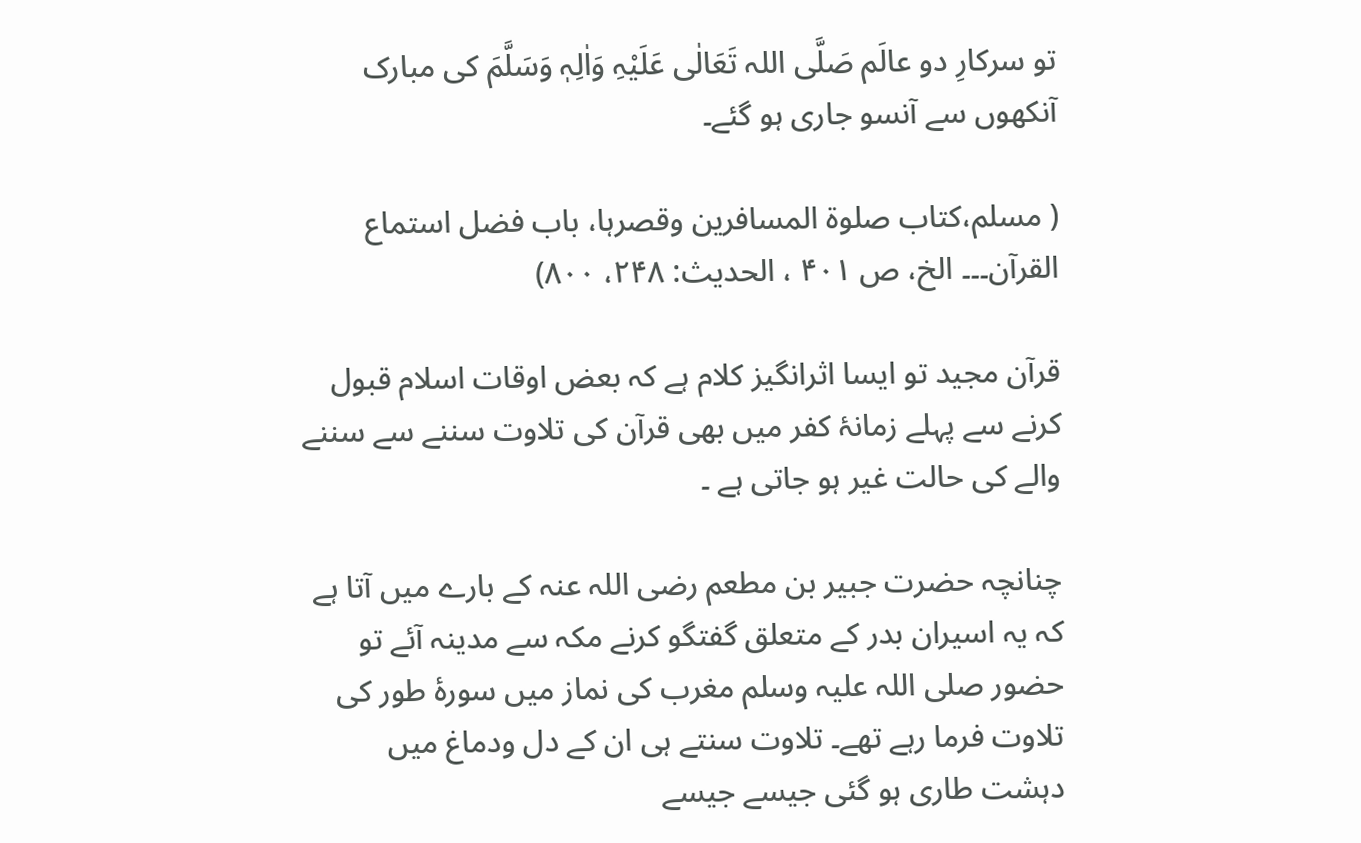تو سرکارِ دو عالَم صَلَّی اللہ تَعَالٰی عَلَیْہِ وَاٰلِہٖ وَسَلَّمَ کی مبارک آنکھوں سے آنسو جاری ہو گئے۔

( مسلم،کتاب صلوۃ المسافرین وقصرہا، باب فضل استماع القرآن۔۔۔ الخ، ص ۴۰۱ ، الحدیث: ۲۴۸، ۸۰۰)

قرآن مجید تو ایسا اثرانگیز کلام ہے کہ بعض اوقات اسلام قبول کرنے سے پہلے زمانۂ کفر میں بھی قرآن کی تلاوت سننے سے سننے والے کی حالت غیر ہو جاتی ہے ۔

چنانچہ حضرت جبیر بن مطعم رضی اللہ عنہ کے بارے میں آتا ہے کہ یہ اسیران بدر کے متعلق گفتگو کرنے مکہ سے مدینہ آئے تو حضور صلی اللہ علیہ وسلم مغرب کی نماز میں سورۂ طور کی تلاوت فرما رہے تھے۔ تلاوت سنتے ہی ان کے دل ودماغ میں دہشت طاری ہو گئی جیسے جیسے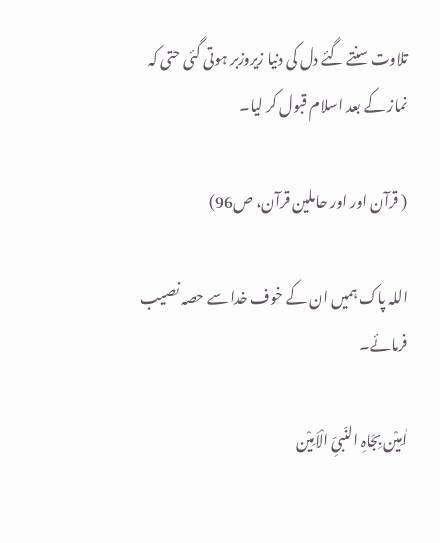تلاوت سنتے گئے دل کی دنیا زیروزبر ہوتی گئی حتی کہ نماز کے بعد اسلام قبول کر لیا۔

( قرآن اور اور حاملین قرآن، ص96)

اللہ پاک ہمیں ان کے خوف خدا سے حصہ نصیب فرمائے۔

اٰمِیْن بِجَاہِ النّبیِّ الْاَمِیْن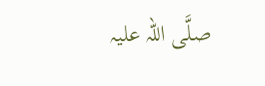صلَّی اللہ علیہ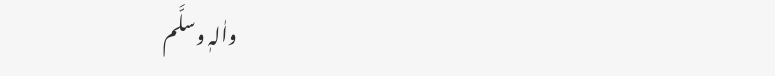واٰلہٖ وسلَّم